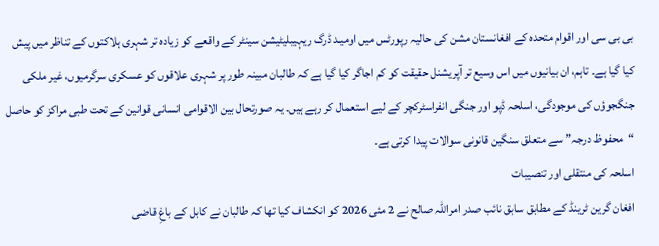بی بی سی اور اقوام متحدہ کے افغانستان مشن کی حالیہ رپورٹس میں اومیـد ڈرگ ریہیبلیٹیشن سینٹر کے واقعے کو زیادہ تر شہری ہلاکتوں کے تناظر میں پیش کیا گیا ہے۔ تاہم، ان بیانیوں میں اس وسیع تر آپریشنل حقیقت کو کم اجاگر کیا گیا ہے کہ طالبان مبینہ طور پر شہری علاقوں کو عسکری سرگرمیوں، غیر ملکی جنگجوؤں کی موجودگی، اسلحہ ڈپو اور جنگی انفراسٹرکچر کے لیے استعمال کر رہے ہیں۔ یہ صورتحال بین الاقوامی انسانی قوانین کے تحت طبی مراکز کو حاصل “محفوظ درجہ” سے متعلق سنگین قانونی سوالات پیدا کرتی ہے۔
اسلحہ کی منتقلی اور تنصیبات
افغان گرین ٹرینڈ کے مطابق سابق نائب صدر امراللہ صالح نے 2 مئی 2026 کو انکشاف کیا تھا کہ طالبان نے کابل کے باغِ قاضی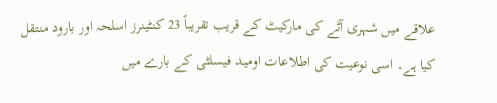علاقے میں شہری آٹے کی مارکیٹ کے قریب تقریباً 23 کنٹینرز اسلحہ اور بارود منتقل کیا ہے۔ اسی نوعیت کی اطلاعات اومیـد فیسلٹی کے بارے میں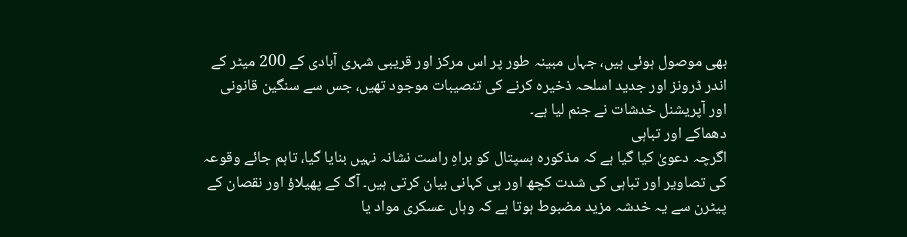بھی موصول ہوئی ہیں، جہاں مبینہ طور پر اس مرکز اور قریبی شہری آبادی کے 200 میٹر کے اندر ڈرونز اور جدید اسلحہ ذخیرہ کرنے کی تنصیبات موجود تھیں، جس سے سنگین قانونی اور آپریشنل خدشات نے جنم لیا ہے۔
دھماکے اور تباہی
اگرچہ دعویٰ کیا گیا ہے کہ مذکورہ ہسپتال کو براہِ راست نشانہ نہیں بنایا گیا، تاہم جائے وقوعہ کی تصاویر اور تباہی کی شدت کچھ اور ہی کہانی بیان کرتی ہیں۔ آگ کے پھیلاؤ اور نقصان کے پیٹرن سے یہ خدشہ مزید مضبوط ہوتا ہے کہ وہاں عسکری مواد یا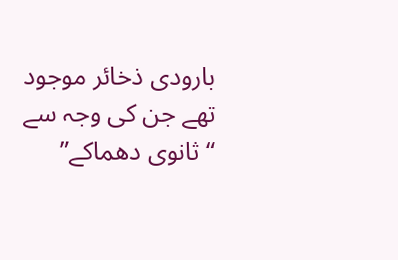بارودی ذخائر موجود تھے جن کی وجہ سے “ثانوی دھماکے”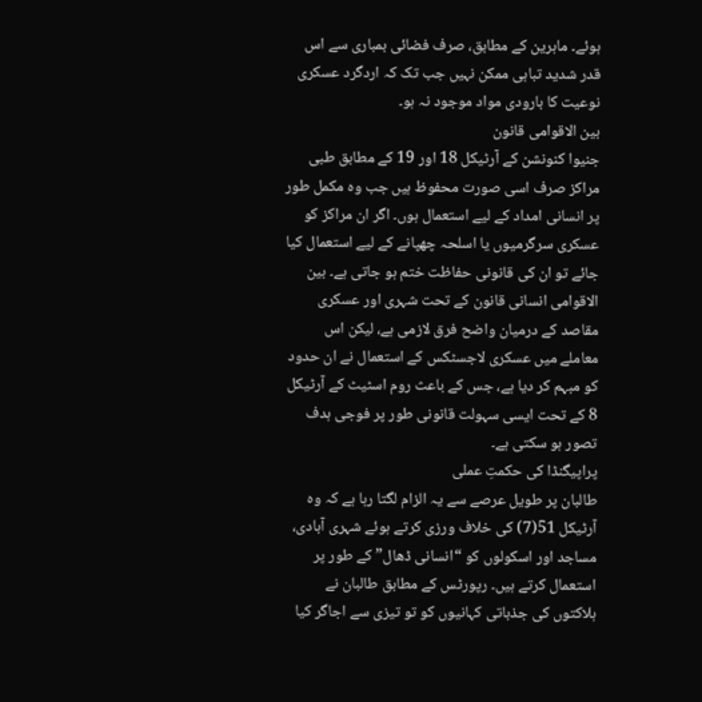ہوئے۔ ماہرین کے مطابق، صرف فضائی بمباری سے اس قدر شدید تباہی ممکن نہیں جب تک کہ اردگرد عسکری نوعیت کا بارودی مواد موجود نہ ہو۔
بین الاقوامی قانون
جنیوا کنونشن کے آرٹیکل 18 اور 19 کے مطابق طبی مراکز صرف اسی صورت محفوظ ہیں جب وہ مکمل طور پر انسانی امداد کے لیے استعمال ہوں۔ اگر ان مراکز کو عسکری سرگرمیوں یا اسلحہ چھپانے کے لیے استعمال کیا جائے تو ان کی قانونی حفاظت ختم ہو جاتی ہے۔ بین الاقوامی انسانی قانون کے تحت شہری اور عسکری مقاصد کے درمیان واضح فرق لازمی ہے، لیکن اس معاملے میں عسکری لاجسٹکس کے استعمال نے ان حدود کو مبہم کر دیا ہے، جس کے باعث روم اسٹیٹ کے آرٹیکل 8 کے تحت ایسی سہولت قانونی طور پر فوجی ہدف تصور ہو سکتی ہے۔
پراپیگنڈا کی حکمتِ عملی
طالبان پر طویل عرصے سے یہ الزام لگتا رہا ہے کہ وہ آرٹیکل 51(7) کی خلاف ورزی کرتے ہوئے شہری آبادی، مساجد اور اسکولوں کو “انسانی ڈھال” کے طور پر استعمال کرتے ہیں۔ رپورٹس کے مطابق طالبان نے ہلاکتوں کی جذباتی کہانیوں کو تو تیزی سے اجاگر کیا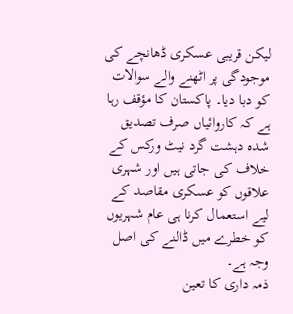لیکن قریبی عسکری ڈھانچے کی موجودگی پر اٹھنے والے سوالات کو دبا دیا۔ پاکستان کا مؤقف رہا ہے کہ کاروائیاں صرف تصدیق شدہ دہشت گرد نیٹ ورکس کے خلاف کی جاتی ہیں اور شہری علاقوں کو عسکری مقاصد کے لیے استعمال کرنا ہی عام شہریوں کو خطرے میں ڈالنے کی اصل وجہ ہے۔
ذمہ داری کا تعین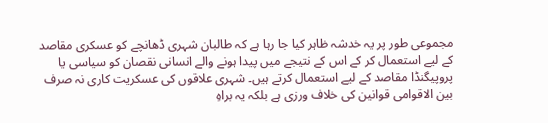مجموعی طور پر یہ خدشہ ظاہر کیا جا رہا ہے کہ طالبان شہری ڈھانچے کو عسکری مقاصد کے لیے استعمال کر کے اس کے نتیجے میں پیدا ہونے والے انسانی نقصان کو سیاسی یا پروپیگنڈا مقاصد کے لیے استعمال کرتے ہیں۔ شہری علاقوں کی عسکریت کاری نہ صرف بین الاقوامی قوانین کی خلاف ورزی ہے بلکہ یہ براہِ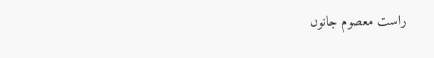راست معصوم جانوں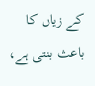کے زیاں کا باعث بنتی ہے،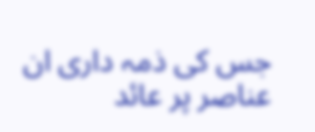جس کی ذمہ داری ان عناصر پر عائد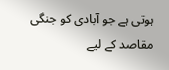ہوتی ہے جو آبادی کو جنگی مقاصد کے لیے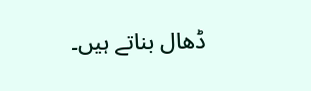ڈھال بناتے ہیں۔